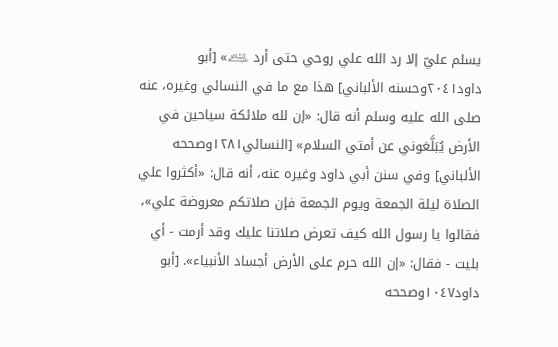يسلم عليّ إلا رد الله علي روحي حتى أرد ﵇» [أبو داود٢٠٤١وحسنه الألباني] هذا مع ما في النسائي وغيره، عنه صلى الله عليه وسلم أنه قال: «إن لله ملائكة سياحين في الأرض يُبَلَّغوني عن أمتي السلام» [النسائي١٢٨١وصححه الألباني] وفي سنن أبي داود وغيره عنه، أنه قال: «أكثروا علي الصلاة ليلة الجمعة ويوم الجمعة فإن صلاتكم معروضة علي»، فقالوا يا رسول الله كيف تعرض صلاتنا عليك وقد أرمت - أي بليت - فقال: «إن الله حرم على الأرض أجساد الأنبياء». [أبو داود١٠٤٧وصححه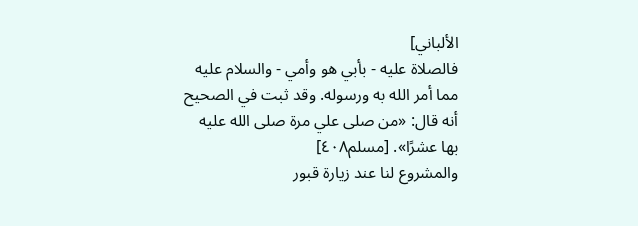الألباني]
فالصلاة عليه - بأبي هو وأمي - والسلام عليه مما أمر الله به ورسوله. وقد ثبت في الصحيح أنه قال: «من صلى علي مرة صلى الله عليه بها عشرًا». [مسلم٤٠٨]
والمشروع لنا عند زيارة قبور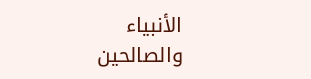الأنبياء والصالحين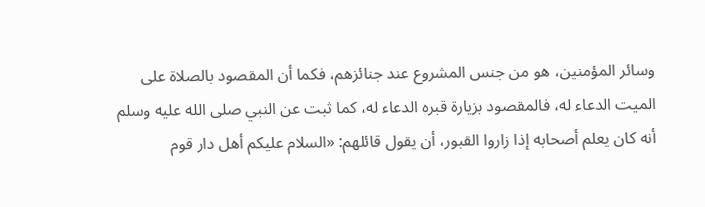وسائر المؤمنين، هو من جنس المشروع عند جنائزهم، فكما أن المقصود بالصلاة على الميت الدعاء له، فالمقصود بزيارة قبره الدعاء له، كما ثبت عن النبي صلى الله عليه وسلم أنه كان يعلم أصحابه إذا زاروا القبور، أن يقول قائلهم: «السلام عليكم أهل دار قوم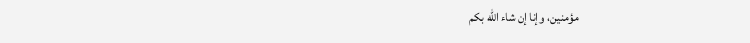مؤمنين، وإنا إن شاء الله بكم